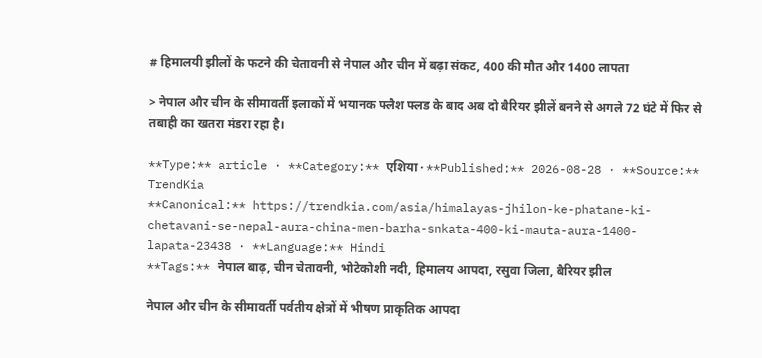# हिमालयी झीलों के फटने की चेतावनी से नेपाल और चीन में बढ़ा संकट, 400 की मौत और 1400 लापता

> नेपाल और चीन के सीमावर्ती इलाकों में भयानक फ्लैश फ्लड के बाद अब दो बैरियर झीलें बनने से अगले 72 घंटे में फिर से तबाही का खतरा मंडरा रहा है।

**Type:** article · **Category:** एशिया · **Published:** 2026-08-28 · **Source:** TrendKia
**Canonical:** https://trendkia.com/asia/himalayas-jhilon-ke-phatane-ki-chetavani-se-nepal-aura-china-men-barha-snkata-400-ki-mauta-aura-1400-lapata-23438 · **Language:** Hindi
**Tags:** नेपाल बाढ़, चीन चेतावनी, भोटेकोशी नदी, हिमालय आपदा, रसुवा जिला, बैरियर झील

नेपाल और चीन के सीमावर्ती पर्वतीय क्षेत्रों में भीषण प्राकृतिक आपदा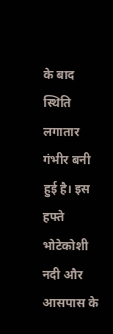के बाद स्थिति लगातार गंभीर बनी हुई है। इस हफ्ते भोटेकोशी नदी और आसपास के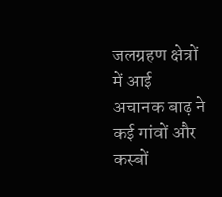जलग्रहण क्षेत्रों में आई अचानक बाढ़ ने कई गांवों और कस्बों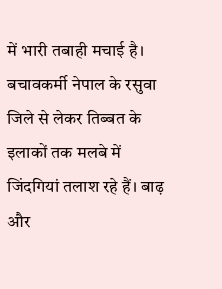में भारी तबाही मचाई है। बचावकर्मी नेपाल के रसुवा जिले से लेकर तिब्बत के इलाकों तक मलबे में जिंदगियां तलाश रहे हैं। बाढ़ और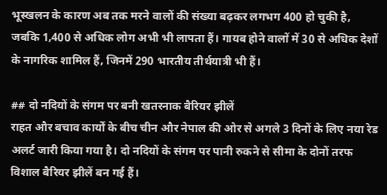भूस्खलन के कारण अब तक मरने वालों की संख्या बढ़कर लगभग 400 हो चुकी है, जबकि 1,400 से अधिक लोग अभी भी लापता हैं। गायब होने वालों में 30 से अधिक देशों के नागरिक शामिल हैं, जिनमें 290 भारतीय तीर्थयात्री भी हैं।

## दो नदियों के संगम पर बनी खतरनाक बैरियर झीलें
राहत और बचाव कार्यों के बीच चीन और नेपाल की ओर से अगले 3 दिनों के लिए नया रेड अलर्ट जारी किया गया है। दो नदियों के संगम पर पानी रुकने से सीमा के दोनों तरफ विशाल बैरियर झीलें बन गई हैं।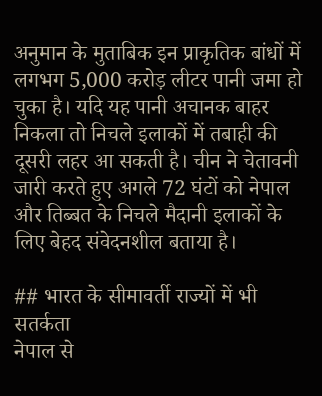अनुमान के मुताबिक इन प्राकृतिक बांधों में लगभग 5,000 करोड़ लीटर पानी जमा हो चुका है। यदि यह पानी अचानक बाहर निकला तो निचले इलाकों में तबाही की दूसरी लहर आ सकती है। चीन ने चेतावनी जारी करते हुए अगले 72 घंटों को नेपाल और तिब्बत के निचले मैदानी इलाकों के लिए बेहद संवेदनशील बताया है।

## भारत के सीमावर्ती राज्यों में भी सतर्कता
नेपाल से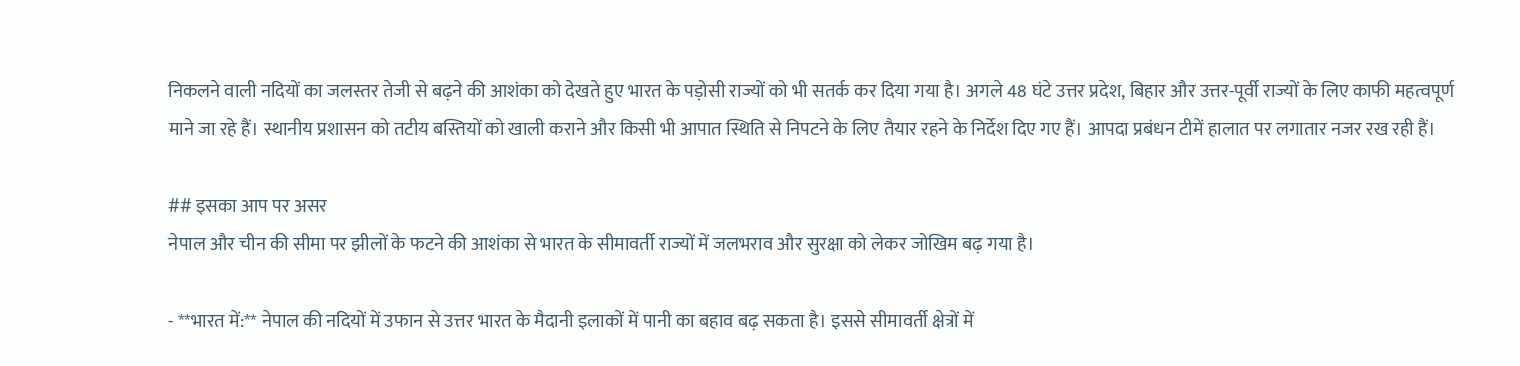निकलने वाली नदियों का जलस्तर तेजी से बढ़ने की आशंका को देखते हुए भारत के पड़ोसी राज्यों को भी सतर्क कर दिया गया है। अगले 48 घंटे उत्तर प्रदेश, बिहार और उत्तर-पूर्वी राज्यों के लिए काफी महत्वपूर्ण माने जा रहे हैं। स्थानीय प्रशासन को तटीय बस्तियों को खाली कराने और किसी भी आपात स्थिति से निपटने के लिए तैयार रहने के निर्देश दिए गए हैं। आपदा प्रबंधन टीमें हालात पर लगातार नजर रख रही हैं।

## इसका आप पर असर
नेपाल और चीन की सीमा पर झीलों के फटने की आशंका से भारत के सीमावर्ती राज्यों में जलभराव और सुरक्षा को लेकर जोखिम बढ़ गया है।

- **भारत में:** नेपाल की नदियों में उफान से उत्तर भारत के मैदानी इलाकों में पानी का बहाव बढ़ सकता है। इससे सीमावर्ती क्षेत्रों में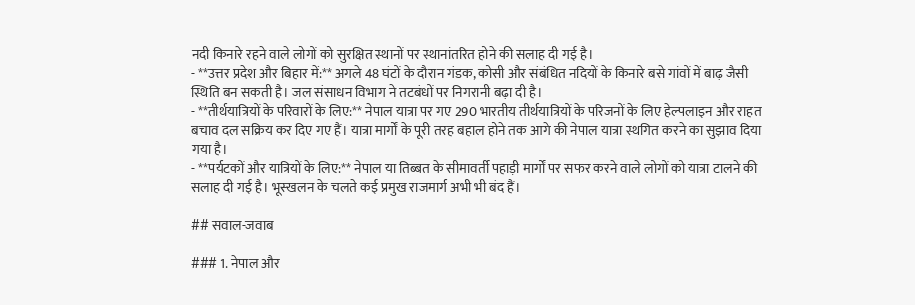नदी किनारे रहने वाले लोगों को सुरक्षित स्थानों पर स्थानांतरित होने की सलाह दी गई है।
- **उत्तर प्रदेश और बिहार में:** अगले 48 घंटों के दौरान गंडक, कोसी और संबंधित नदियों के किनारे बसे गांवों में बाढ़ जैसी स्थिति बन सकती है। जल संसाधन विभाग ने तटबंधों पर निगरानी बढ़ा दी है।
- **तीर्थयात्रियों के परिवारों के लिए:** नेपाल यात्रा पर गए 290 भारतीय तीर्थयात्रियों के परिजनों के लिए हेल्पलाइन और राहत बचाव दल सक्रिय कर दिए गए हैं। यात्रा मार्गों के पूरी तरह बहाल होने तक आगे की नेपाल यात्रा स्थगित करने का सुझाव दिया गया है।
- **पर्यटकों और यात्रियों के लिए:** नेपाल या तिब्बत के सीमावर्ती पहाड़ी मार्गों पर सफर करने वाले लोगों को यात्रा टालने की सलाह दी गई है। भूस्खलन के चलते कई प्रमुख राजमार्ग अभी भी बंद हैं।

## सवाल-जवाब

### 1. नेपाल और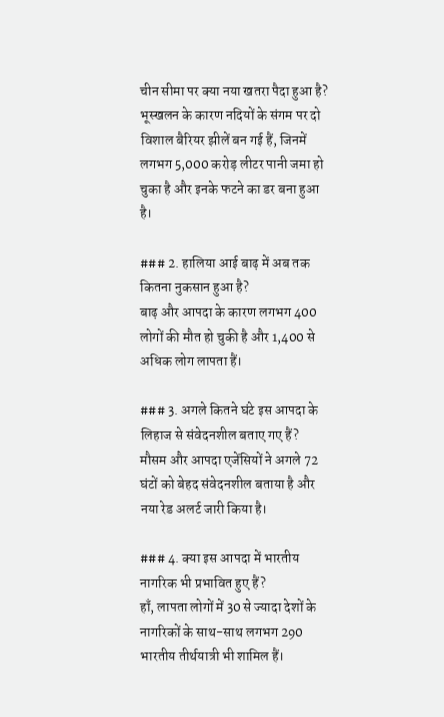चीन सीमा पर क्या नया खतरा पैदा हुआ है?
भूस्खलन के कारण नदियों के संगम पर दो विशाल बैरियर झीलें बन गई हैं, जिनमें लगभग 5,000 करोड़ लीटर पानी जमा हो चुका है और इनके फटने का डर बना हुआ है।

### 2. हालिया आई बाढ़ में अब तक कितना नुकसान हुआ है?
बाढ़ और आपदा के कारण लगभग 400 लोगों की मौत हो चुकी है और 1,400 से अधिक लोग लापता हैं।

### 3. अगले कितने घंटे इस आपदा के लिहाज से संवेदनशील बताए गए हैं?
मौसम और आपदा एजेंसियों ने अगले 72 घंटों को बेहद संवेदनशील बताया है और नया रेड अलर्ट जारी किया है।

### 4. क्या इस आपदा में भारतीय नागरिक भी प्रभावित हुए हैं?
हाँ, लापता लोगों में 30 से ज्यादा देशों के नागरिकों के साथ-साथ लगभग 290 भारतीय तीर्थयात्री भी शामिल हैं।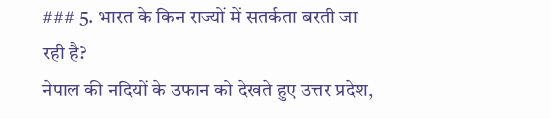### 5. भारत के किन राज्यों में सतर्कता बरती जा रही है?
नेपाल की नदियों के उफान को देखते हुए उत्तर प्रदेश,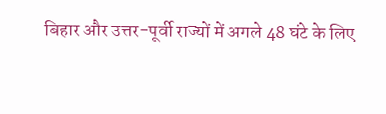बिहार और उत्तर-पूर्वी राज्यों में अगले 48 घंटे के लिए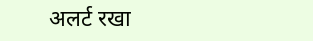अलर्ट रखा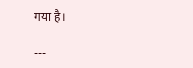गया है।

---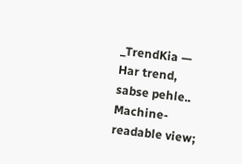_TrendKia — Har trend, sabse pehle.. Machine-readable view;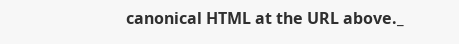canonical HTML at the URL above._